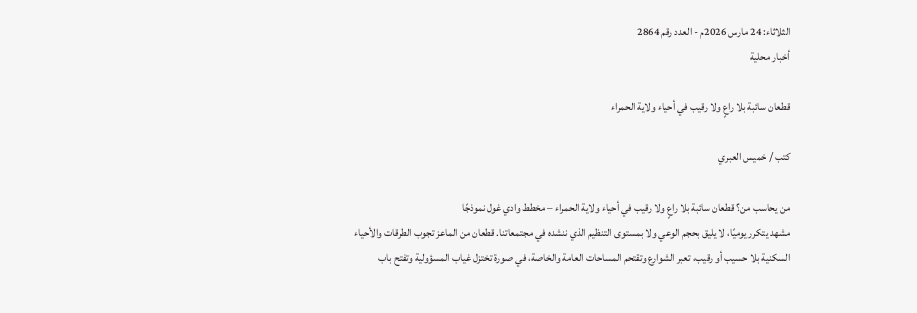الثلاثاء: 24 مارس 2026م - العدد رقم 2864
أخبار محلية

قطعان سائبة بلا راعٍ ولا رقيب في أحياء ولاية الحمراء

كتب / خميس العبري

من يحاسب من؟ قطعان سائبة بلا راعٍ ولا رقيب في أحياء ولاية الحمراء – مخطط وادي غول نموذجًا
مشهد يتكرر يوميًا، لا يليق بحجم الوعي ولا بمستوى التنظيم الذي ننشده في مجتمعاتنا. قطعان من الماعز تجوب الطرقات والأحياء السكنية بلا حسيب أو رقيب، تعبر الشوارع وتقتحم المساحات العامة والخاصة، في صورة تختزل غياب المسؤولية وتفتح باب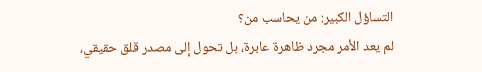التساؤل الكبير: من يحاسب من؟
لم يعد الأمر مجرد ظاهرة عابرة، بل تحول إلى مصدر قلق حقيقي،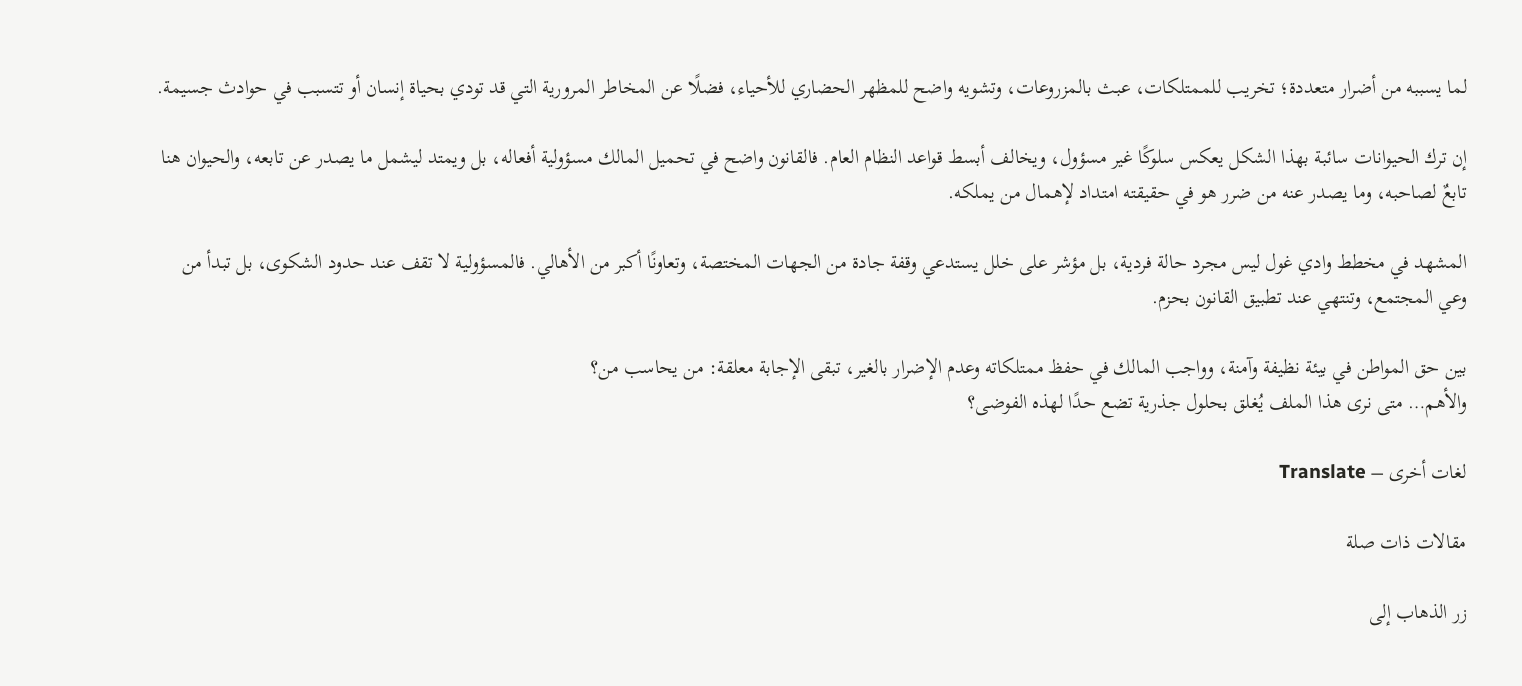لما يسببه من أضرار متعددة؛ تخريب للممتلكات، عبث بالمزروعات، وتشويه واضح للمظهر الحضاري للأحياء، فضلًا عن المخاطر المرورية التي قد تودي بحياة إنسان أو تتسبب في حوادث جسيمة.

إن ترك الحيوانات سائبة بهذا الشكل يعكس سلوكًا غير مسؤول، ويخالف أبسط قواعد النظام العام. فالقانون واضح في تحميل المالك مسؤولية أفعاله، بل ويمتد ليشمل ما يصدر عن تابعه، والحيوان هنا تابعٌ لصاحبه، وما يصدر عنه من ضرر هو في حقيقته امتداد لإهمال من يملكه.

المشهد في مخطط وادي غول ليس مجرد حالة فردية، بل مؤشر على خلل يستدعي وقفة جادة من الجهات المختصة، وتعاونًا أكبر من الأهالي. فالمسؤولية لا تقف عند حدود الشكوى، بل تبدأ من وعي المجتمع، وتنتهي عند تطبيق القانون بحزم.

بين حق المواطن في بيئة نظيفة وآمنة، وواجب المالك في حفظ ممتلكاته وعدم الإضرار بالغير، تبقى الإجابة معلقة: من يحاسب من؟
والأهم… متى نرى هذا الملف يُغلق بحلول جذرية تضع حدًا لهذه الفوضى؟

لغات أخرى – Translate

مقالات ذات صلة

زر الذهاب إلى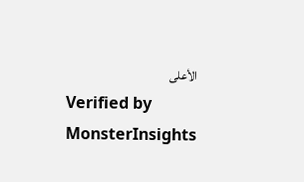الأعلى
Verified by MonsterInsights